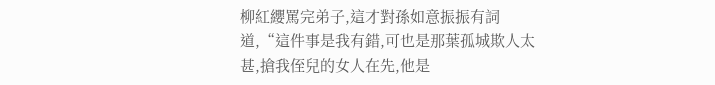柳紅纓罵完弟子,這才對孫如意振振有詞道,“這件事是我有錯,可也是那葉孤城欺人太甚,搶我侄兒的女人在先,他是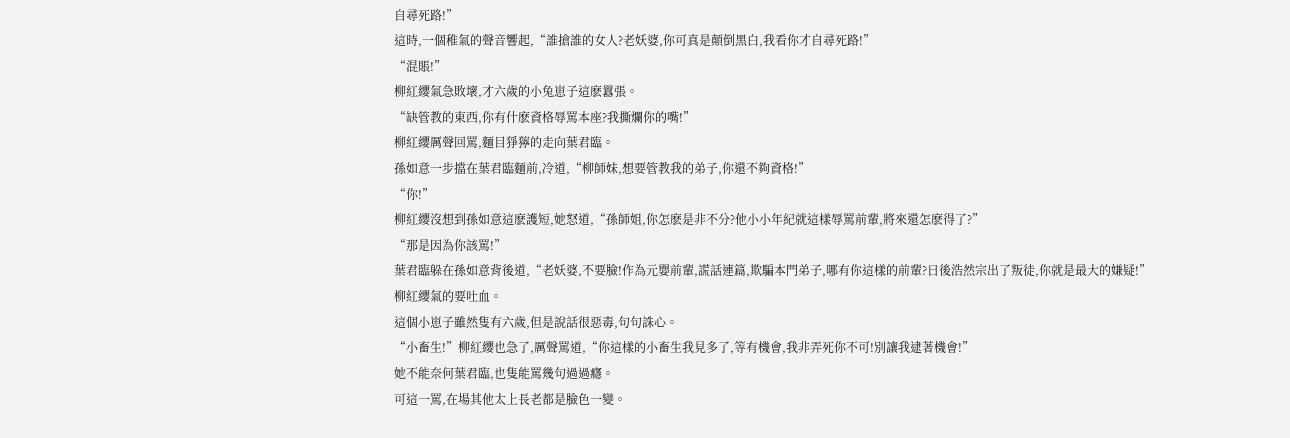自尋死路!”
這時,一個稚氣的聲音響起,“誰搶誰的女人?老妖婆,你可真是顛倒黑白,我看你才自尋死路!”
“混賬!”
柳紅纓氣急敗壞,才六歲的小兔崽子這麽囂張。
“缺管教的東西,你有什麽資格辱罵本座?我撕爛你的嘴!”
柳紅纓厲聲回罵,麵目猙獰的走向葉君臨。
孫如意一步擋在葉君臨麵前,冷道,“柳師妹,想要管教我的弟子,你還不夠資格!”
“你!”
柳紅纓沒想到孫如意這麽護短,她怒道,“孫師姐,你怎麽是非不分?他小小年紀就這樣辱罵前輩,將來還怎麽得了?”
“那是因為你該罵!”
葉君臨躲在孫如意背後道,“老妖婆,不要臉!作為元嬰前輩,謊話連篇,欺騙本門弟子,哪有你這樣的前輩?日後浩然宗出了叛徒,你就是最大的嫌疑!”
柳紅纓氣的要吐血。
這個小崽子雖然隻有六歲,但是說話很惡毒,句句誅心。
“小畜生!”柳紅纓也急了,厲聲罵道,“你這樣的小畜生我見多了,等有機會,我非弄死你不可!別讓我逮著機會!”
她不能奈何葉君臨,也隻能罵幾句過過癮。
可這一罵,在場其他太上長老都是臉色一變。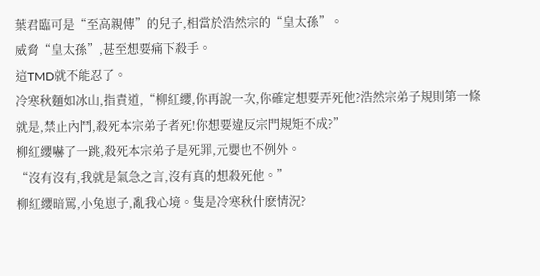葉君臨可是“至高親傳”的兒子,相當於浩然宗的“皇太孫”。
威脅“皇太孫”,甚至想要痛下殺手。
這TMD就不能忍了。
冷寒秋麵如冰山,指責道,“柳紅纓,你再說一次,你確定想要弄死他?浩然宗弟子規則第一條就是,禁止內鬥,殺死本宗弟子者死!你想要違反宗門規矩不成?”
柳紅纓嚇了一跳,殺死本宗弟子是死罪,元嬰也不例外。
“沒有沒有,我就是氣急之言,沒有真的想殺死他。”
柳紅纓暗罵,小兔崽子,亂我心境。隻是冷寒秋什麽情況?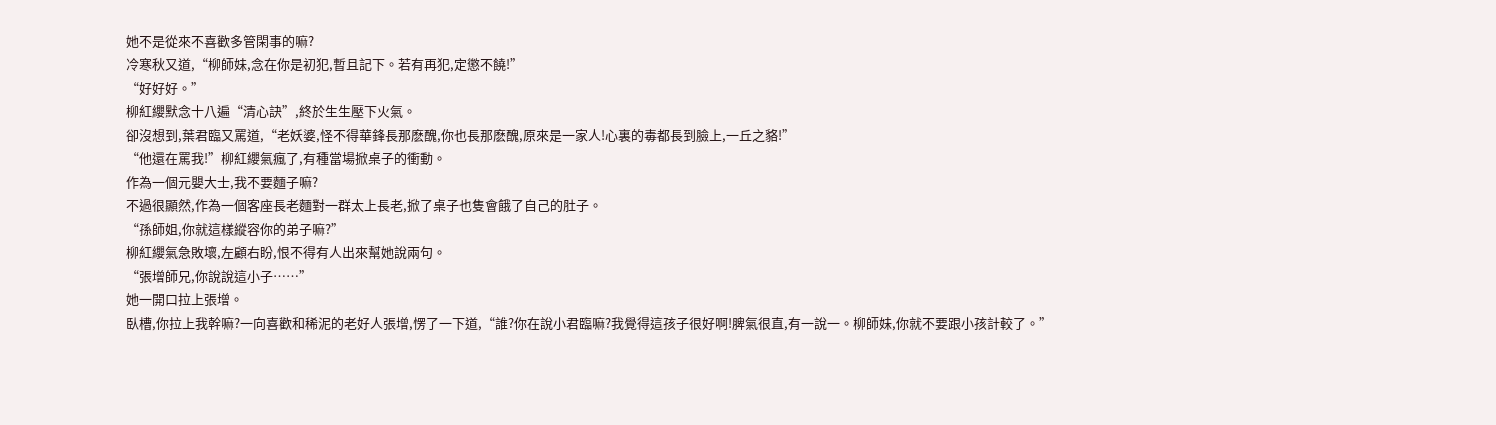她不是從來不喜歡多管閑事的嘛?
冷寒秋又道,“柳師妹,念在你是初犯,暫且記下。若有再犯,定懲不饒!”
“好好好。”
柳紅纓默念十八遍“清心訣”,終於生生壓下火氣。
卻沒想到,葉君臨又罵道,“老妖婆,怪不得華鋒長那麽醜,你也長那麽醜,原來是一家人!心裏的毒都長到臉上,一丘之貉!”
“他還在罵我!”柳紅纓氣瘋了,有種當場掀桌子的衝動。
作為一個元嬰大士,我不要麵子嘛?
不過很顯然,作為一個客座長老麵對一群太上長老,掀了桌子也隻會餓了自己的肚子。
“孫師姐,你就這樣縱容你的弟子嘛?”
柳紅纓氣急敗壞,左顧右盼,恨不得有人出來幫她說兩句。
“張增師兄,你說說這小子……”
她一開口拉上張增。
臥槽,你拉上我幹嘛?一向喜歡和稀泥的老好人張增,愣了一下道,“誰?你在說小君臨嘛?我覺得這孩子很好啊!脾氣很直,有一說一。柳師妹,你就不要跟小孩計較了。”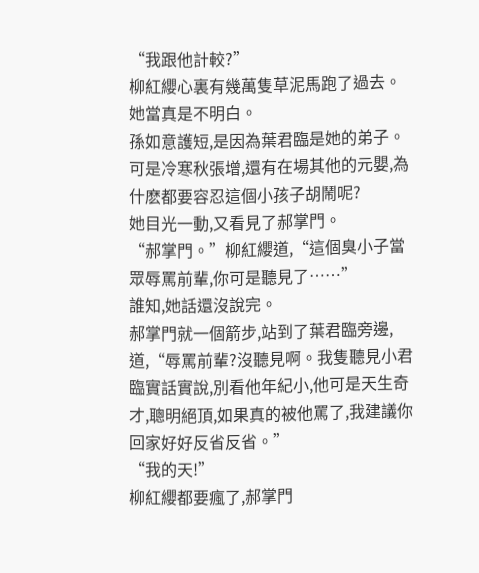“我跟他計較?”
柳紅纓心裏有幾萬隻草泥馬跑了過去。
她當真是不明白。
孫如意護短,是因為葉君臨是她的弟子。
可是冷寒秋張增,還有在場其他的元嬰,為什麽都要容忍這個小孩子胡鬧呢?
她目光一動,又看見了郝掌門。
“郝掌門。”柳紅纓道,“這個臭小子當眾辱罵前輩,你可是聽見了……”
誰知,她話還沒說完。
郝掌門就一個箭步,站到了葉君臨旁邊,道,“辱罵前輩?沒聽見啊。我隻聽見小君臨實話實說,別看他年紀小,他可是天生奇才,聰明絕頂,如果真的被他罵了,我建議你回家好好反省反省。”
“我的天!”
柳紅纓都要瘋了,郝掌門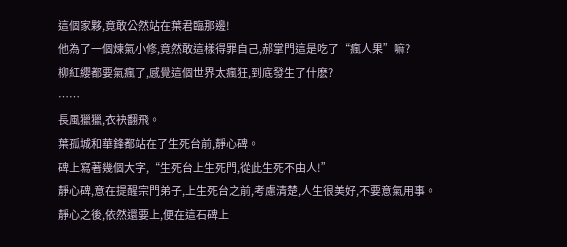這個家夥,竟敢公然站在葉君臨那邊!
他為了一個煉氣小修,竟然敢這樣得罪自己,郝掌門這是吃了“瘋人果”嘛?
柳紅纓都要氣瘋了,感覺這個世界太瘋狂,到底發生了什麽?
……
長風獵獵,衣袂翻飛。
葉孤城和華鋒都站在了生死台前,靜心碑。
碑上寫著幾個大字,“生死台上生死門,從此生死不由人!”
靜心碑,意在提醒宗門弟子,上生死台之前,考慮清楚,人生很美好,不要意氣用事。
靜心之後,依然還要上,便在這石碑上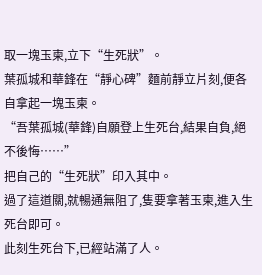取一塊玉柬,立下“生死狀”。
葉孤城和華鋒在“靜心碑”麵前靜立片刻,便各自拿起一塊玉柬。
“吾葉孤城(華鋒)自願登上生死台,結果自負,絕不後悔……”
把自己的“生死狀”印入其中。
過了這道關,就暢通無阻了,隻要拿著玉柬,進入生死台即可。
此刻生死台下,已經站滿了人。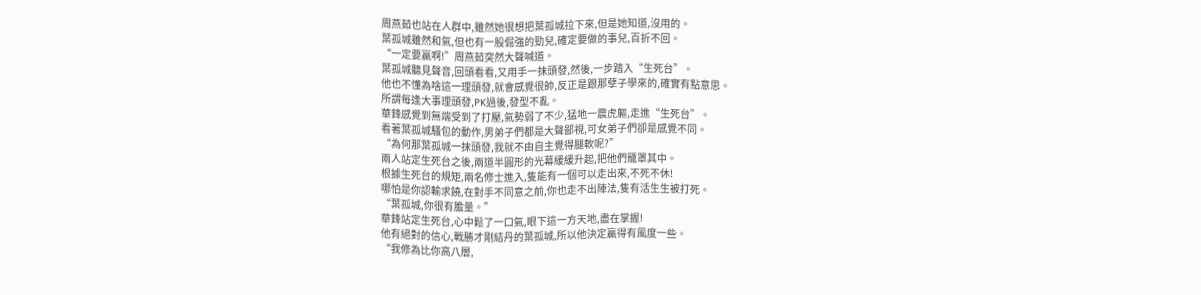周燕茹也站在人群中,雖然她很想把葉孤城拉下來,但是她知道,沒用的。
葉孤城雖然和氣,但也有一股倔強的勁兒,確定要做的事兒,百折不回。
“一定要贏啊!”周燕茹突然大聲喊道。
葉孤城聽見聲音,回頭看看,又用手一抹頭發,然後,一步踏入“生死台”。
他也不懂為啥這一理頭發,就會感覺很帥,反正是跟那孽子學來的,確實有點意思。
所謂每逢大事理頭發,PK過後,發型不亂。
華鋒感覺到無端受到了打壓,氣勢弱了不少,猛地一震虎軀,走進“生死台”。
看著葉孤城騷包的動作,男弟子們都是大聲鄙視,可女弟子們卻是感覺不同。
“為何那葉孤城一抹頭發,我就不由自主覺得腿軟呢?”
兩人站定生死台之後,兩道半圓形的光幕緩緩升起,把他們籠罩其中。
根據生死台的規矩,兩名修士進入,隻能有一個可以走出來,不死不休!
哪怕是你認輸求饒,在對手不同意之前,你也走不出陣法,隻有活生生被打死。
“葉孤城,你很有膽量。”
華鋒站定生死台,心中鬆了一口氣,眼下這一方天地,盡在掌握!
他有絕對的信心,戰勝才剛結丹的葉孤城,所以他決定贏得有風度一些。
“我修為比你高八層,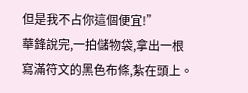但是我不占你這個便宜!”
華鋒說完,一拍儲物袋,拿出一根寫滿符文的黑色布條,紮在頭上。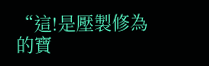“這!是壓製修為的寶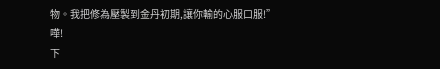物。我把修為壓製到金丹初期,讓你輸的心服口服!”
嘩!
下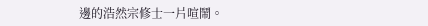邊的浩然宗修士一片喧鬧。